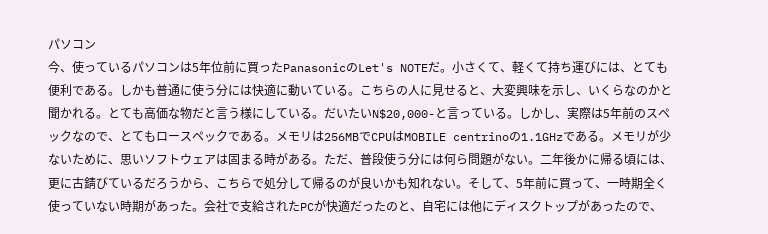パソコン
今、使っているパソコンは5年位前に買ったPanasonicのLet's NOTEだ。小さくて、軽くて持ち運びには、とても便利である。しかも普通に使う分には快適に動いている。こちらの人に見せると、大変興味を示し、いくらなのかと聞かれる。とても高価な物だと言う様にしている。だいたいN$20,000-と言っている。しかし、実際は5年前のスペックなので、とてもロースペックである。メモリは256MBでCPUはMOBILE centrinoの1.1GHzである。メモリが少ないために、思いソフトウェアは固まる時がある。ただ、普段使う分には何ら問題がない。二年後かに帰る頃には、更に古錆びているだろうから、こちらで処分して帰るのが良いかも知れない。そして、5年前に買って、一時期全く使っていない時期があった。会社で支給されたPCが快適だったのと、自宅には他にディスクトップがあったので、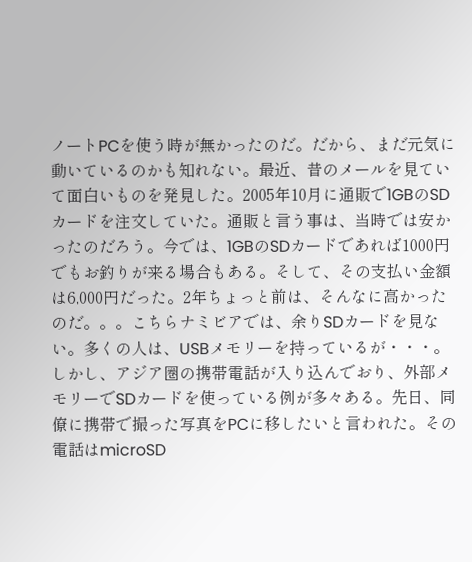ノートPCを使う時が無かったのだ。だから、まだ元気に動いているのかも知れない。最近、昔のメールを見ていて面白いものを発見した。2005年10月に通販で1GBのSDカードを注文していた。通販と言う事は、当時では安かったのだろう。今では、1GBのSDカードであれば1000円でもお釣りが来る場合もある。そして、その支払い金額は6,000円だった。2年ちょっと前は、そんなに高かったのだ。。。こちらナミビアでは、余りSDカードを見ない。多くの人は、USBメモリーを持っているが・・・。しかし、アジア圏の携帯電話が入り込んでおり、外部メモリーでSDカードを使っている例が多々ある。先日、同僚に携帯で撮った写真をPCに移したいと言われた。その電話はmicroSD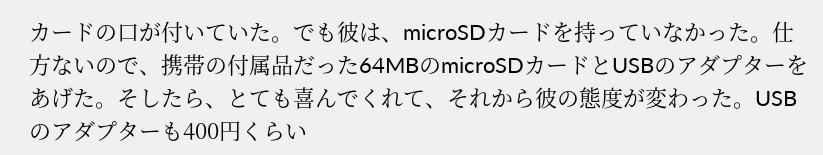カードの口が付いていた。でも彼は、microSDカードを持っていなかった。仕方ないので、携帯の付属品だった64MBのmicroSDカードとUSBのアダプターをあげた。そしたら、とても喜んでくれて、それから彼の態度が変わった。USBのアダプターも400円くらい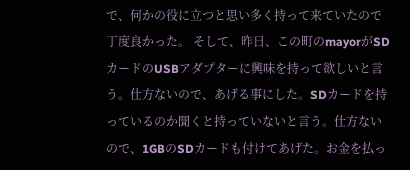で、何かの役に立つと思い多く持って来ていたので丁度良かった。 そして、昨日、この町のmayorがSDカードのUSBアダプターに興味を持って欲しいと言う。仕方ないので、あげる事にした。SDカードを持っているのか聞くと持っていないと言う。仕方ないので、1GBのSDカードも付けてあげた。お金を払っ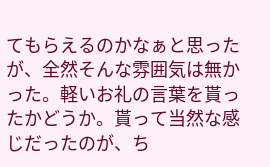てもらえるのかなぁと思ったが、全然そんな雰囲気は無かった。軽いお礼の言葉を貰ったかどうか。貰って当然な感じだったのが、ち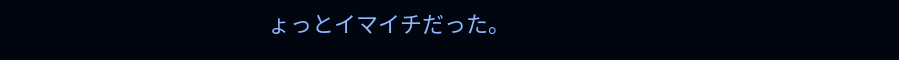ょっとイマイチだった。